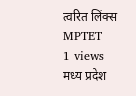त्वरित लिंक्स
MPTET
1 views
मध्य प्रदेश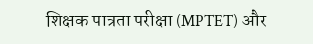शिक्षक पात्रता परीक्षा (MPTET) और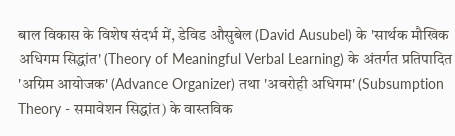बाल विकास के विशेष संदर्भ में, डेविड औसुबेल (David Ausubel) के 'सार्थक मौखिक अधिगम सिद्धांत' (Theory of Meaningful Verbal Learning) के अंतर्गत प्रतिपादित 'अग्रिम आयोजक' (Advance Organizer) तथा 'अवरोही अधिगम' (Subsumption Theory - समावेशन सिद्धांत) के वास्तविक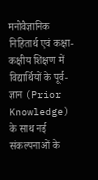मनोवैज्ञानिक निहितार्थ एवं कक्षा-कक्षीय शिक्षण में विद्यार्थियों के पूर्व-ज्ञान (Prior Knowledge) के साथ नई संकल्पनाओं के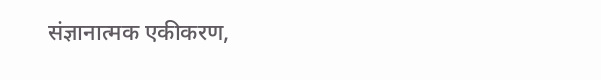संज्ञानात्मक एकीकरण,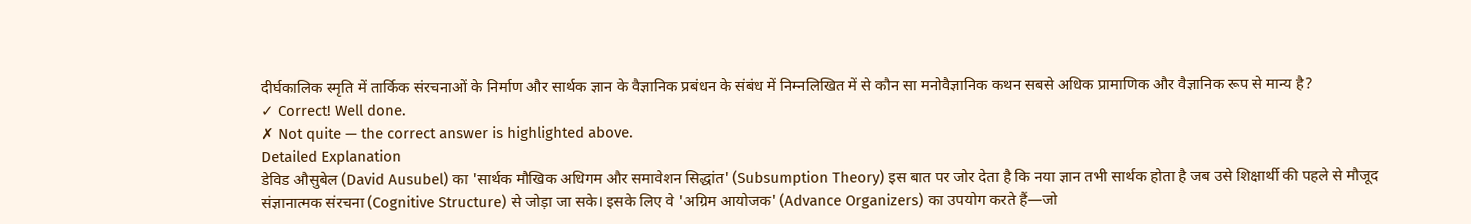दीर्घकालिक स्मृति में तार्किक संरचनाओं के निर्माण और सार्थक ज्ञान के वैज्ञानिक प्रबंधन के संबंध में निम्नलिखित में से कौन सा मनोवैज्ञानिक कथन सबसे अधिक प्रामाणिक और वैज्ञानिक रूप से मान्य है?
✓ Correct! Well done.
✗ Not quite — the correct answer is highlighted above.
Detailed Explanation
डेविड औसुबेल (David Ausubel) का 'सार्थक मौखिक अधिगम और समावेशन सिद्धांत' (Subsumption Theory) इस बात पर जोर देता है कि नया ज्ञान तभी सार्थक होता है जब उसे शिक्षार्थी की पहले से मौजूद संज्ञानात्मक संरचना (Cognitive Structure) से जोड़ा जा सके। इसके लिए वे 'अग्रिम आयोजक' (Advance Organizers) का उपयोग करते हैं—जो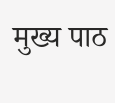मुख्य पाठ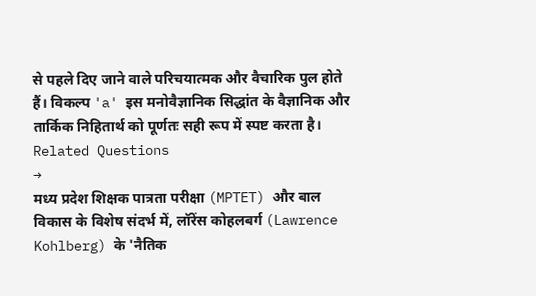से पहले दिए जाने वाले परिचयात्मक और वैचारिक पुल होते हैं। विकल्प 'a' इस मनोवैज्ञानिक सिद्धांत के वैज्ञानिक और तार्किक निहितार्थ को पूर्णतः सही रूप में स्पष्ट करता है।
Related Questions
→
मध्य प्रदेश शिक्षक पात्रता परीक्षा (MPTET) और बाल विकास के विशेष संदर्भ में, लॉरेंस कोहलबर्ग (Lawrence Kohlberg) के 'नैतिक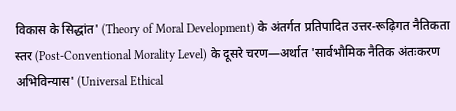विकास के सिद्धांत' (Theory of Moral Development) के अंतर्गत प्रतिपादित उत्तर-रूढ़िगत नैतिकता स्तर (Post-Conventional Morality Level) के दूसरे चरण—अर्थात 'सार्वभौमिक नैतिक अंतःकरण अभिविन्यास' (Universal Ethical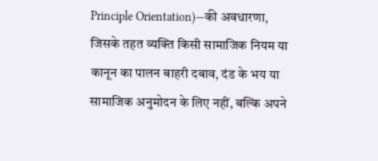Principle Orientation)—की अवधारणा, जिसके तहत व्यक्ति किसी सामाजिक नियम या कानून का पालन बाहरी दबाव, दंड के भय या सामाजिक अनुमोदन के लिए नहीं, बल्कि अपने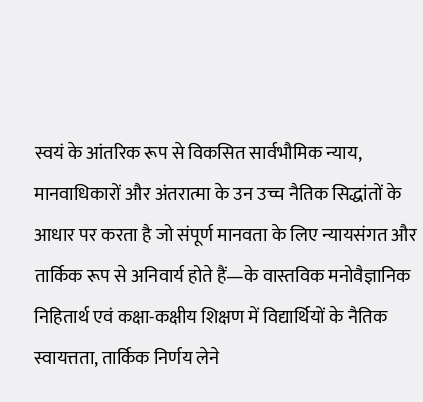स्वयं के आंतरिक रूप से विकसित सार्वभौमिक न्याय, मानवाधिकारों और अंतरात्मा के उन उच्च नैतिक सिद्धांतों के आधार पर करता है जो संपूर्ण मानवता के लिए न्यायसंगत और तार्किक रूप से अनिवार्य होते हैं—के वास्तविक मनोवैज्ञानिक निहितार्थ एवं कक्षा-कक्षीय शिक्षण में विद्यार्थियों के नैतिक स्वायत्तता, तार्किक निर्णय लेने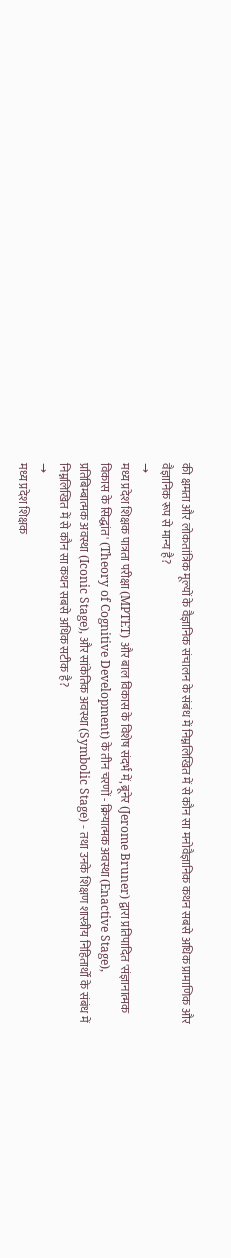की क्षमता और लोकतांत्रिक मूल्यों के वैज्ञानिक संचालन के संबंध में निम्नलिखित में से कौन सा मनोवैज्ञानिक कथन सबसे अधिक प्रामाणिक और वैज्ञानिक रूप से मान्य है?
→
मध्य प्रदेश शिक्षक पात्रता परीक्षा (MPTET) और बाल विकास के विशेष संदर्भ में, ब्रूनेर (Jerome Bruner) द्वारा प्रतिपादित 'संज्ञानात्मक विकास के सिद्धांत' (Theory of Cognitive Development) के तीन चरणों - क्रियात्मक अवस्था (Enactive Stage), प्रतिबिम्बात्मक अवस्था (Iconic Stage), और सांकेतिक अवस्था (Symbolic Stage) - तथा उनके शिक्षण शास्त्रीय निहितार्थों के संबंध में निम्नलिखित में से कौन सा कथन सबसे अधिक सटीक है?
→
मध्य प्रदेश शिक्षक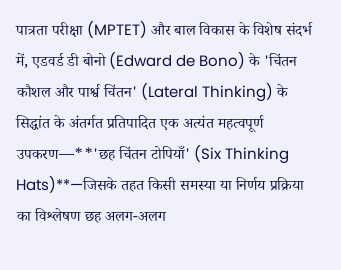पात्रता परीक्षा (MPTET) और बाल विकास के विशेष संदर्भ में, एडवर्ड डी बोनो (Edward de Bono) के 'चिंतन कौशल और पार्श्व चिंतन' (Lateral Thinking) के सिद्धांत के अंतर्गत प्रतिपादित एक अत्यंत महत्वपूर्ण उपकरण—**'छह चिंतन टोपियाँ' (Six Thinking Hats)**—जिसके तहत किसी समस्या या निर्णय प्रक्रिया का विश्लेषण छह अलग-अलग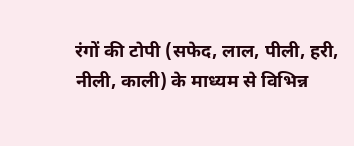रंगों की टोपी (सफेद, लाल, पीली, हरी, नीली, काली) के माध्यम से विभिन्न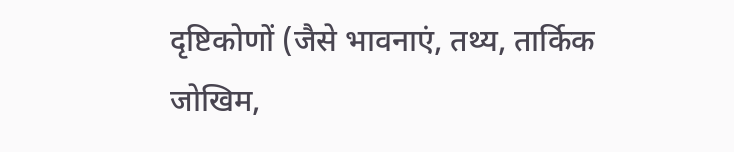दृष्टिकोणों (जैसे भावनाएं, तथ्य, तार्किक जोखिम,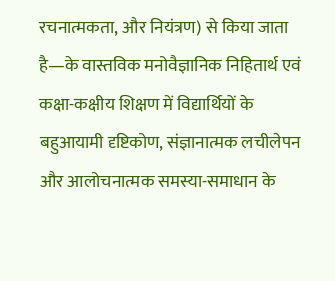रचनात्मकता, और नियंत्रण) से किया जाता है—के वास्तविक मनोवैज्ञानिक निहितार्थ एवं कक्षा-कक्षीय शिक्षण में विद्यार्थियों के बहुआयामी दृष्टिकोण, संज्ञानात्मक लचीलेपन और आलोचनात्मक समस्या-समाधान के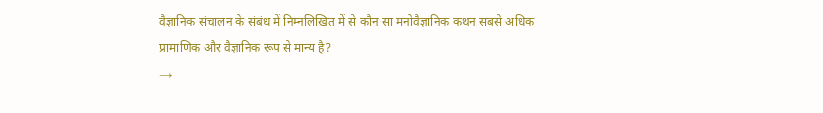वैज्ञानिक संचालन के संबंध में निम्नलिखित में से कौन सा मनोवैज्ञानिक कथन सबसे अधिक प्रामाणिक और वैज्ञानिक रूप से मान्य है?
→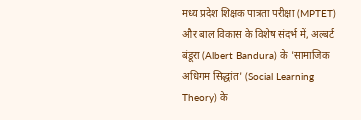मध्य प्रदेश शिक्षक पात्रता परीक्षा (MPTET) और बाल विकास के विशेष संदर्भ में, अल्बर्ट बंडूरा (Albert Bandura) के 'सामाजिक अधिगम सिद्धांत' (Social Learning Theory) के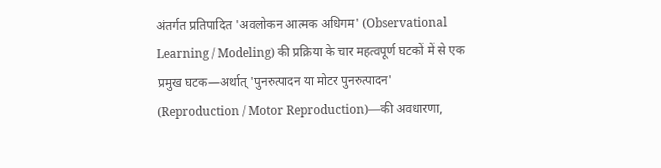अंतर्गत प्रतिपादित 'अवलोकन आत्मक अधिगम' (Observational Learning / Modeling) की प्रक्रिया के चार महत्वपूर्ण घटकों में से एक प्रमुख घटक—अर्थात् 'पुनरुत्पादन या मोटर पुनरुत्पादन' (Reproduction / Motor Reproduction)—की अवधारणा,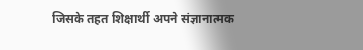जिसके तहत शिक्षार्थी अपने संज्ञानात्मक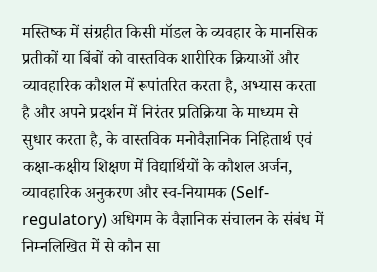मस्तिष्क में संग्रहीत किसी मॉडल के व्यवहार के मानसिक प्रतीकों या बिंबों को वास्तविक शारीरिक क्रियाओं और व्यावहारिक कौशल में रूपांतरित करता है, अभ्यास करता है और अपने प्रदर्शन में निरंतर प्रतिक्रिया के माध्यम से सुधार करता है, के वास्तविक मनोवैज्ञानिक निहितार्थ एवं कक्षा-कक्षीय शिक्षण में विद्यार्थियों के कौशल अर्जन, व्यावहारिक अनुकरण और स्व-नियामक (Self-regulatory) अधिगम के वैज्ञानिक संचालन के संबंध में निम्नलिखित में से कौन सा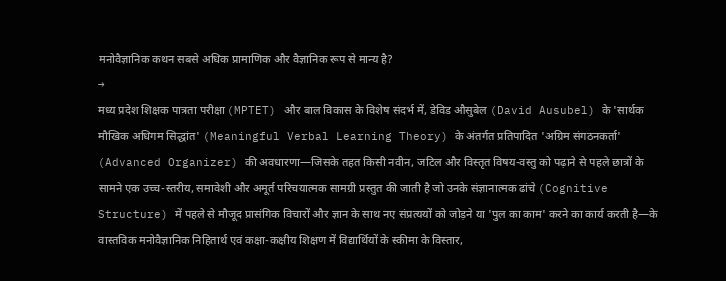मनोवैज्ञानिक कथन सबसे अधिक प्रामाणिक और वैज्ञानिक रूप से मान्य है?
→
मध्य प्रदेश शिक्षक पात्रता परीक्षा (MPTET) और बाल विकास के विशेष संदर्भ में, डेविड औसुबेल (David Ausubel) के 'सार्थक मौखिक अधिगम सिद्धांत' (Meaningful Verbal Learning Theory) के अंतर्गत प्रतिपादित 'अग्रिम संगठनकर्ता' (Advanced Organizer) की अवधारणा—जिसके तहत किसी नवीन, जटिल और विस्तृत विषय-वस्तु को पढ़ाने से पहले छात्रों के सामने एक उच्च-स्तरीय, समावेशी और अमूर्त परिचयात्मक सामग्री प्रस्तुत की जाती है जो उनके संज्ञानात्मक ढांचे (Cognitive Structure) में पहले से मौजूद प्रासंगिक विचारों और ज्ञान के साथ नए संप्रत्ययों को जोड़ने या 'पुल का काम' करने का कार्य करती है—के वास्तविक मनोवैज्ञानिक निहितार्थ एवं कक्षा-कक्षीय शिक्षण में विद्यार्थियों के स्कीमा के विस्तार,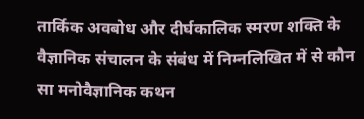तार्किक अवबोध और दीर्घकालिक स्मरण शक्ति के वैज्ञानिक संचालन के संबंध में निम्नलिखित में से कौन सा मनोवैज्ञानिक कथन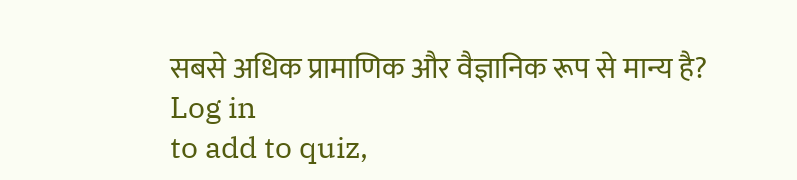सबसे अधिक प्रामाणिक और वैज्ञानिक रूप से मान्य है?
Log in
to add to quiz,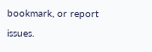bookmark, or report issues.